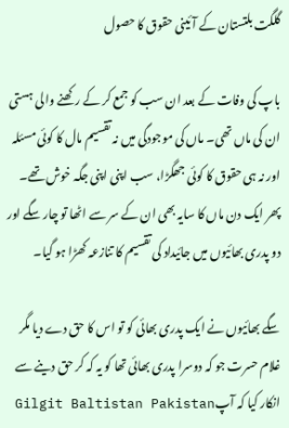گلگت بلتستان کے آئینی حقوق کا حصول

باپ کی وفات کے بعد ان سب کو جمع کر کے رکھنے والی ہستی ان کی ماں تھی۔ ماں کی موجودگی میں نہ تقسیم مال کا کوئی مسئلہ اور نہ ہی حقوق کا کوئی جھگڑا، سب اپنی اپنی جگہ خوش تھے۔ پھر ایک دن ماں کا سایہ بھی ان کے سر سے اٹھا تو چار سگے اور دو پدری بھائیوں میں جائیداد کی تقسیم کا تنازعہ کھڑا ہو گیا۔

سگے بھائیوں نے ایک پدری بھائی کو تو اس کا حق دے دیا مگر غلام حسرت جو کہ دوسرا پدری بھائی تھا کو یہ کہ کر حق دینے سے انکار کیا کہ آپGilgit Baltistan Pakistan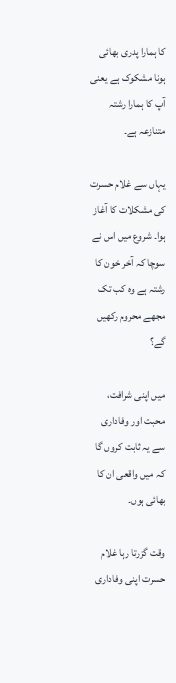کا ہمارا پدری بھائی ہونا مشکوک ہے یعنی آپ کا ہمارا رشتہ متنازعہ ہے۔

یہاں سے غلام حسرت کی مشکلات کا آغاز ہوا۔ شروع میں اس نے سوچا کہ آخر خون کا رشتہ ہے وہ کب تک مجھے محروم رکھیں گے؟

میں اپنی شرافت، محبت اور وفاداری سے یہ ثابت کروں گا کہ میں واقعی ان کا بھائی ہوں۔

وقت گزرتا رہا غلام حسرت اپنی وفاداری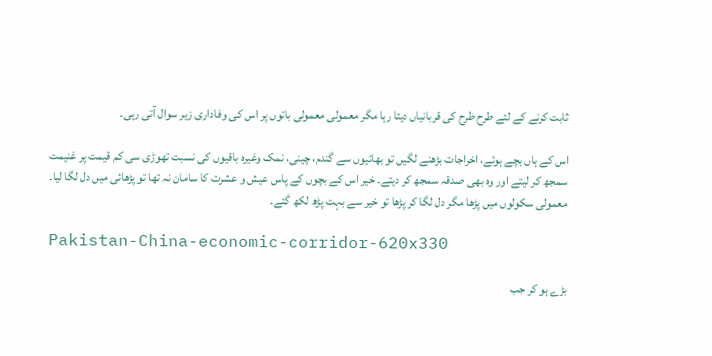ثابت کرنے کے لئے طرح طرح کی قربانیاں دیتا رہا مگر معمولی معمولی باتوں پر اس کی وفاداری زیر سوال آتی رہی۔

اس کے ہاں بچے ہوئے، اخراجات بڑھنے لگیں تو بھائیوں سے گندم، چینی، نمک وغیرہ باقیوں کی نسبت تھوڑی سی کم قیمت پر غنیمت سمجھ کر لیتے اور وہ بھی صدقہ سمجھ کر دیتے۔ خیر اس کے بچوں کے پاس عیش و عشرت کا سامان نہ تھا تو پڑھائی میں دل لگا لیا۔ معمولی سکولوں میں پڑھا مگر دل لگا کر پڑھا تو خیر سے بہت پڑھ لکھ گئے۔

Pakistan-China-economic-corridor-620x330

بڑے ہو کر جب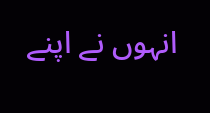انہوں نے اپنے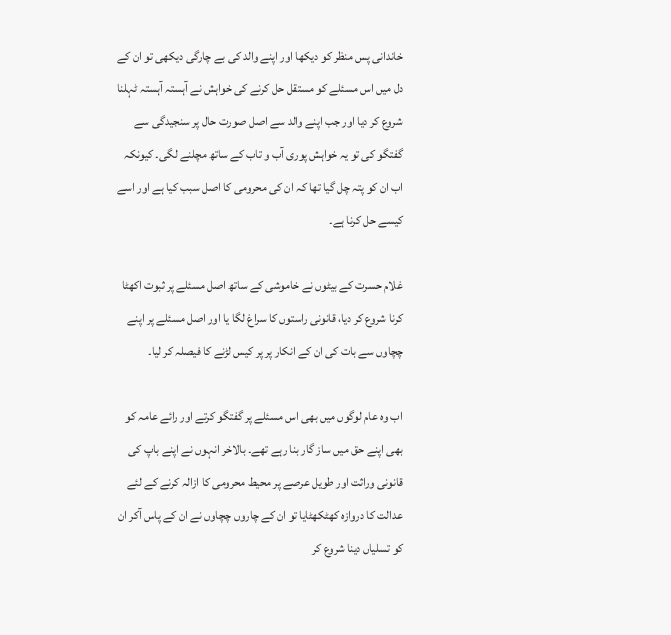خاندانی پس منظر کو دیکها اور اپنے والد کی بے چارگی دیکهی تو ان کے دل میں اس مسئلے کو مستقل حل کرنے کی خواہش نے آہستہ آہستہ ٹہلنا شروع کر دیا اور جب اپنے والد سے اصل صورت حال پر سنجیدگی سے گفتگو کی تو یہ خواہش پوری آب و تاب کے ساتھ مچلنے لگی۔ کیونکہ اب ان کو پتہ چل گیا تھا کہ ان کی محرومی کا اصل سبب کیا ہے اور اسے کیسے حل کرنا ہے۔

غلام حسرت کے بیٹوں نے خاموشی کے ساتھ اصل مسئلے پر ثبوت اکھٹا کرنا شروع کر دیا، قانونی راستوں کا سراغ لگا یا اور اصل مسئلے پر اپنے چچاوں سے بات کی ان کے انکار پر پر کیس لڑنے کا فیصلہ کر لیا۔

اب وہ عام لوگوں میں بھی اس مسئلے پر گفتگو کرتے اور رائے عامہ کو بھی اپنے حق میں ساز گار بنا رہے تھے۔ بالاخر انہوں نے اپنے باپ کی قانونی وراثت اور طویل عرصے پر محیط محرومی کا ازالہ کرنے کے لئے عدالت کا دروازہ کھٹکھٹایا تو ان کے چاروں چچاوں نے ان کے پاس آکر ان کو تسلیاں دینا شروع کر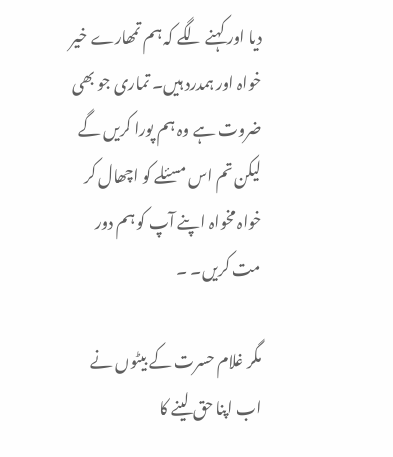دیا اور کہنے لگے کہ ہم تمھارے خیر خواہ اور ہمدرد ہیں۔ تماری جو بھی ضروت ہے وہ ہم پورا کریں گے لیکن تم اس مسئلے کو اچھال کر خواہ مخواہ اپنے آپ کو ہم دور مت کریں۔ ۔

مگر غلام حسرت کے بیٹوں نے اب اپنا حق لینے کا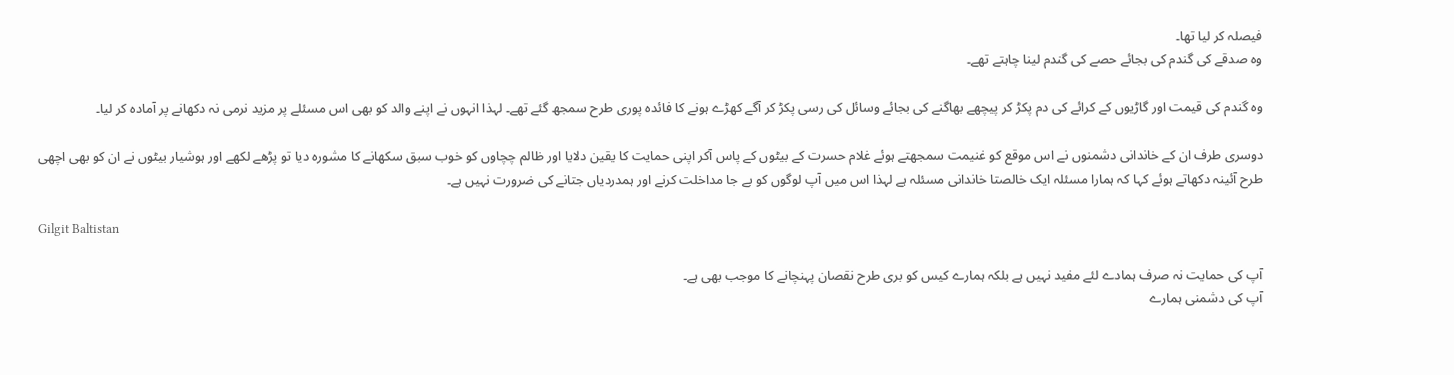فیصلہ کر لیا تھا۔
وہ صدقے کی گندم کی بجائے حصے کی گندم لینا چاہتے تھے۔

وہ گندم کی قیمت اور گاڑیوں کے کرائے کی دم پکڑ کر پیچھے بھاگنے کی بجائے وسائل کی رسی پکڑ کر آگے کھڑے ہونے کا فائدہ پوری طرح سمجھ گئے تھے۔ لہذا انہوں نے اپنے والد کو بھی اس مسئلے پر مزید نرمی نہ دکھانے پر آمادہ کر لیا۔

دوسری طرف ان کے خاندانی دشمنوں نے اس موقع کو غنیمت سمجھتے ہوئے غلام حسرت کے بیٹوں کے پاس آکر اپنی حمایت کا یقین دلایا اور ظالم چچاوں کو خوب سبق سکھانے کا مشورہ دیا تو پڑھے لکھے اور ہوشیار بیٹوں نے ان کو بھی اچھی طرح آئینہ دکھاتے ہوئے کہا کہ ہمارا مسئلہ ایک خالصتا خاندانی مسئلہ ہے لہذا اس میں آپ لوگوں کو بے جا مداخلت کرنے اور ہمدردیاں جتانے کی ضرورت نہیں ہے۔

Gilgit Baltistan

آپ کی حمایت نہ صرف ہمادے لئے مفید نہیں ہے بلکہ ہمارے کیس کو بری طرح نقصان پہنچانے کا موجب بھی ہے۔
آپ کی دشمنی ہمارے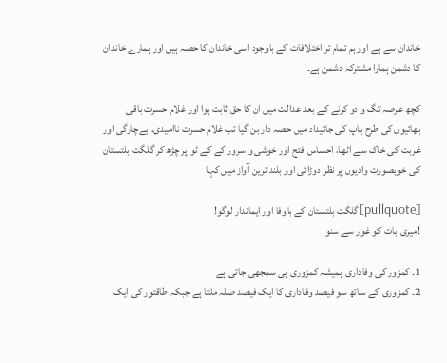خاندان سے ہے اور ہم تمام تر اختلافات کے باوجود اسی خاندان کا حصہ ہیں اور ہمارے خاندان کا دشمن ہمارا مشترکہ دشمن ہے۔

کچھ عرصہ تگ و دو کرنے کے بعد عدالت میں ان کا حق ثابت ہوا اور غلام حسرت باقی بھائیوں کی طرح باپ کی جائیداد میں حصہ دار بن گیا تب غلام حسرت ناامیدی، بےچارگی اور غربت کی خاک سے اٹھا، احساس فتح اور خوشی و سرور کے کے ٹو پر چڑھ کر گلگت بلتستان کی خوبصورت وادیوں پر نظر دوڑائی اور بلند ترین آواز میں کہا

[pullquote]گلگت بلتستان کے باوفا اور ایماندار لوگو!
!میری بات کو غور سے سنو

1۔ کمزور کی وفاداری ہمیشہ کمزوری ہی سمجھی جاتی ہے
2۔ کمزوری کے ساتھ سو فیصد وفاداری کا ایک فیصد صلہ ملتا ہے جبکہ طاقتور کی ایک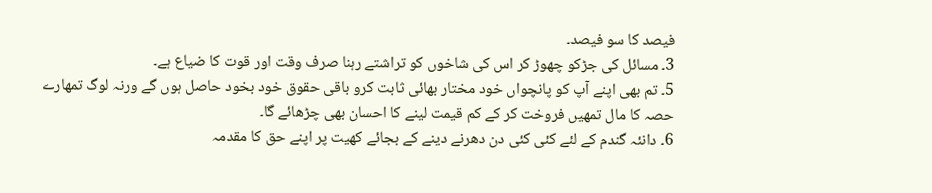فیصد کا سو فیصد۔
3۔ مسائل کی جڑکو چھوڑ کر اس کی شاخوں کو تراشتے رہنا صرف وقت اور قوت کا ضیاع ہے۔
5۔ تم بھی اپنے آپ کو پانچواں خود مختار بھائی ثابت کرو باقی حقوق خود بخود حاصل ہوں گے ورنہ لوگ تمھارے حصہ کا مال تمھیں فروخت کر کے کم قیمت لینے کا احسان بھی چڑھائے گا۔
6۔ دانئہ گندم کے لئے کئی کئی دن دھرنے دینے کے بجائے کھیت پر اپنے حق کا مقدمہ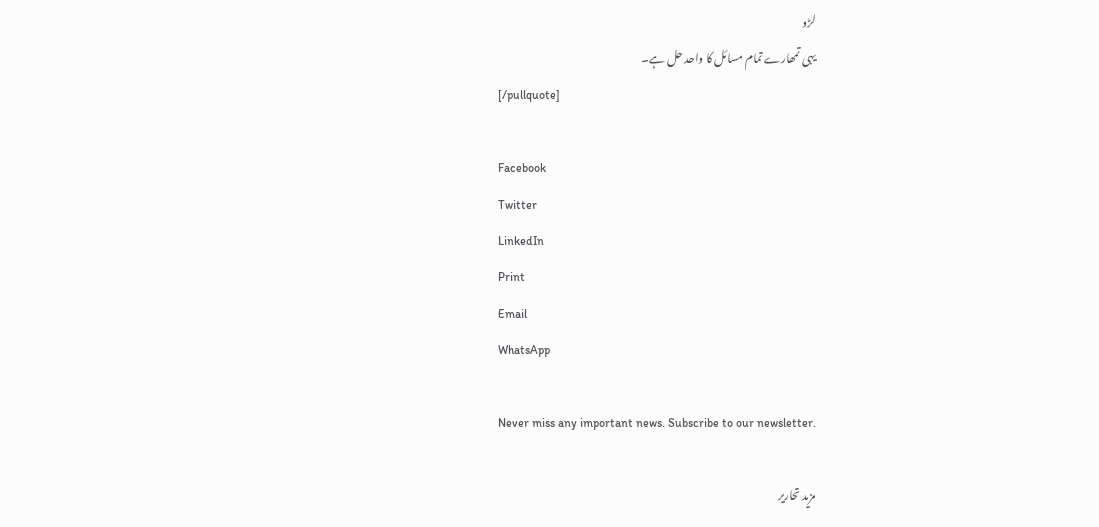لڑو
یہی تمھارے تمام مسائل کا واحد حل ہے۔
[/pullquote]

Facebook
Twitter
LinkedIn
Print
Email
WhatsApp

Never miss any important news. Subscribe to our newsletter.

مزید تحاریر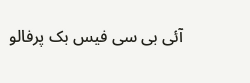آئی بی سی فیس بک پرفالو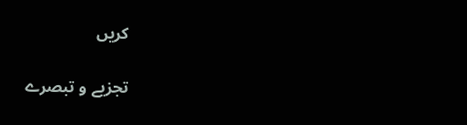کریں

تجزیے و تبصرے